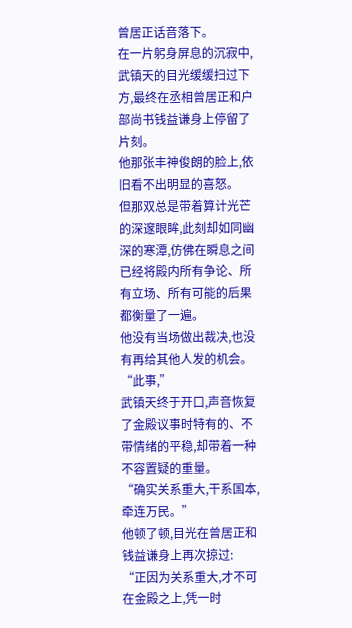曾居正话音落下。
在一片躬身屏息的沉寂中,武镇天的目光缓缓扫过下方,最终在丞相曾居正和户部尚书钱益谦身上停留了片刻。
他那张丰神俊朗的脸上,依旧看不出明显的喜怒。
但那双总是带着算计光芒的深邃眼眸,此刻却如同幽深的寒潭,仿佛在瞬息之间已经将殿内所有争论、所有立场、所有可能的后果都衡量了一遍。
他没有当场做出裁决,也没有再给其他人发的机会。
“此事,”
武镇天终于开口,声音恢复了金殿议事时特有的、不带情绪的平稳,却带着一种不容置疑的重量。
“确实关系重大,干系国本,牵连万民。”
他顿了顿,目光在曾居正和钱益谦身上再次掠过:
“正因为关系重大,才不可在金殿之上,凭一时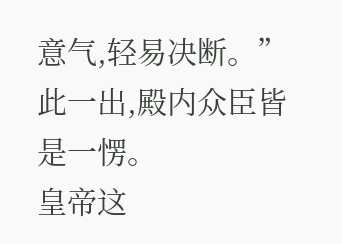意气,轻易决断。”
此一出,殿内众臣皆是一愣。
皇帝这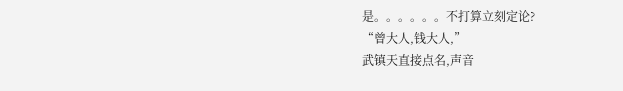是。。。。。。不打算立刻定论?
“曾大人,钱大人,”
武镇天直接点名,声音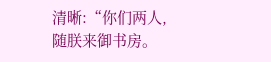清晰:“你们两人,随朕来御书房。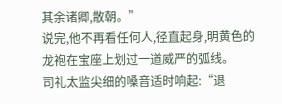其余诸卿,散朝。”
说完,他不再看任何人,径直起身,明黄色的龙袍在宝座上划过一道威严的弧线。
司礼太监尖细的嗓音适时响起:“退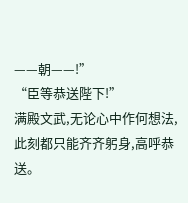——朝——!”
“臣等恭送陛下!”
满殿文武,无论心中作何想法,此刻都只能齐齐躬身,高呼恭送。